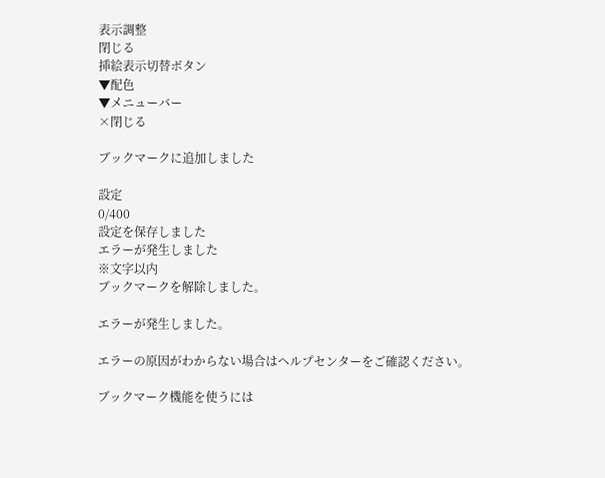表示調整
閉じる
挿絵表示切替ボタン
▼配色
▼メニューバー
×閉じる

ブックマークに追加しました

設定
0/400
設定を保存しました
エラーが発生しました
※文字以内
ブックマークを解除しました。

エラーが発生しました。

エラーの原因がわからない場合はヘルプセンターをご確認ください。

ブックマーク機能を使うには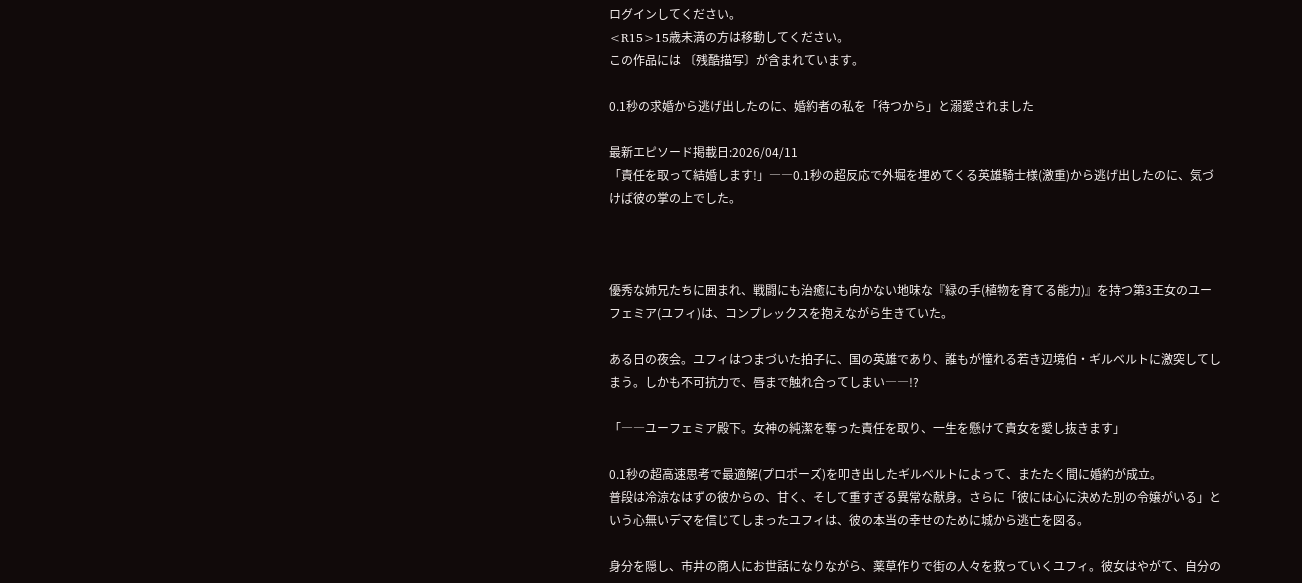ログインしてください。
<R15>15歳未満の方は移動してください。
この作品には 〔残酷描写〕が含まれています。

0.1秒の求婚から逃げ出したのに、婚約者の私を「待つから」と溺愛されました

最新エピソード掲載日:2026/04/11
「責任を取って結婚します!」――0.1秒の超反応で外堀を埋めてくる英雄騎士様(激重)から逃げ出したのに、気づけば彼の掌の上でした。



優秀な姉兄たちに囲まれ、戦闘にも治癒にも向かない地味な『緑の手(植物を育てる能力)』を持つ第3王女のユーフェミア(ユフィ)は、コンプレックスを抱えながら生きていた。

ある日の夜会。ユフィはつまづいた拍子に、国の英雄であり、誰もが憧れる若き辺境伯・ギルベルトに激突してしまう。しかも不可抗力で、唇まで触れ合ってしまい――!?

「――ユーフェミア殿下。女神の純潔を奪った責任を取り、一生を懸けて貴女を愛し抜きます」

0.1秒の超高速思考で最適解(プロポーズ)を叩き出したギルベルトによって、またたく間に婚約が成立。
普段は冷涼なはずの彼からの、甘く、そして重すぎる異常な献身。さらに「彼には心に決めた別の令嬢がいる」という心無いデマを信じてしまったユフィは、彼の本当の幸せのために城から逃亡を図る。

身分を隠し、市井の商人にお世話になりながら、薬草作りで街の人々を救っていくユフィ。彼女はやがて、自分の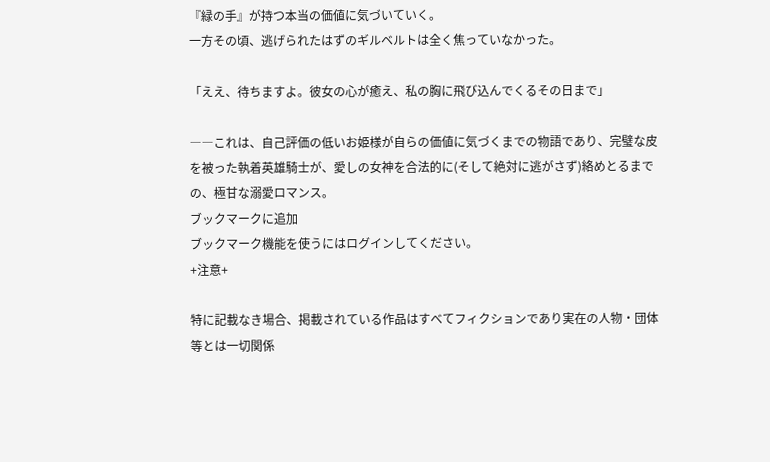『緑の手』が持つ本当の価値に気づいていく。
一方その頃、逃げられたはずのギルベルトは全く焦っていなかった。

「ええ、待ちますよ。彼女の心が癒え、私の胸に飛び込んでくるその日まで」

――これは、自己評価の低いお姫様が自らの価値に気づくまでの物語であり、完璧な皮を被った執着英雄騎士が、愛しの女神を合法的に(そして絶対に逃がさず)絡めとるまでの、極甘な溺愛ロマンス。
ブックマークに追加
ブックマーク機能を使うにはログインしてください。
+注意+

特に記載なき場合、掲載されている作品はすべてフィクションであり実在の人物・団体等とは一切関係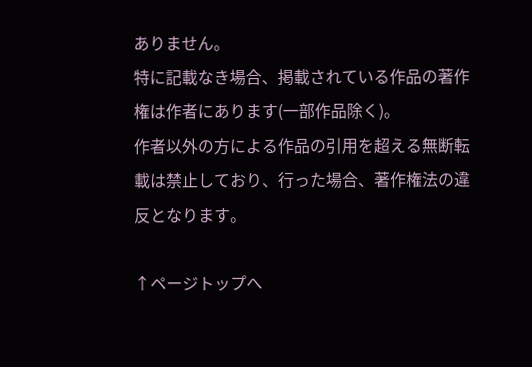ありません。
特に記載なき場合、掲載されている作品の著作権は作者にあります(一部作品除く)。
作者以外の方による作品の引用を超える無断転載は禁止しており、行った場合、著作権法の違反となります。

↑ページトップへ